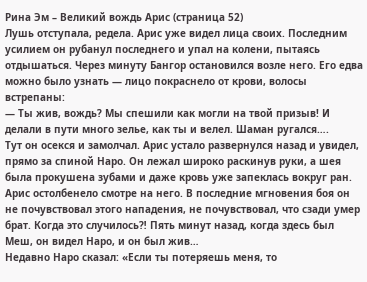Рина Эм – Великий вождь Арис (страница 52)
Лушь отступала, редела. Арис уже видел лица своих. Последним усилием он рубанул последнего и упал на колени, пытаясь отдышаться. Через минуту Бангор остановился возле него. Его едва можно было узнать — лицо покраснело от крови, волосы встрепаны:
— Ты жив, вождь? Мы спешили как могли на твой призыв! И делали в пути много зелье, как ты и велел. Шаман ругался….
Тут он осекся и замолчал. Арис устало развернулся назад и увидел, прямо за спиной Наро. Он лежал широко раскинув руки, а шея была прокушена зубами и даже кровь уже запеклась вокруг ран.
Арис остолбенело смотре на него. В последние мгновения боя он не почувствовал этого нападения, не почувствовал, что сзади умер брат. Когда это случилось⁈ Пять минут назад, когда здесь был Меш, он видел Наро, и он был жив…
Недавно Наро сказал: «Если ты потеряешь меня, то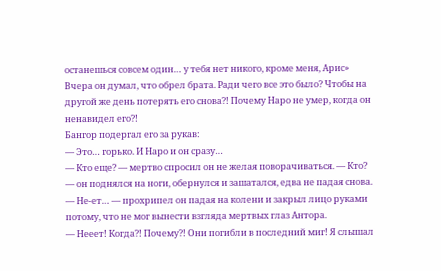останешься совсем один… у тебя нет никого, кроме меня, Арис»
Вчера он думал, что обрел брата. Ради чего все это было? Чтобы на другой же день потерять его снова⁈ Почему Наро не умер, когда он ненавидел его⁈
Бангор подергал его за рукав:
— Это… горько. И Наро и он сразу…
— Кто еще? — мертво спросил он не желая поворачиваться. — Кто? — он поднялся на ноги, обернулся и зашатался, едва не падая снова.
— Не-ет… — прохрипел он падая на колени и закрыл лицо руками потому, что не мог вынести взгляда мертвых глаз Антора.
— Нееет! Когда⁈ Почему⁈ Они погибли в последний миг! Я слышал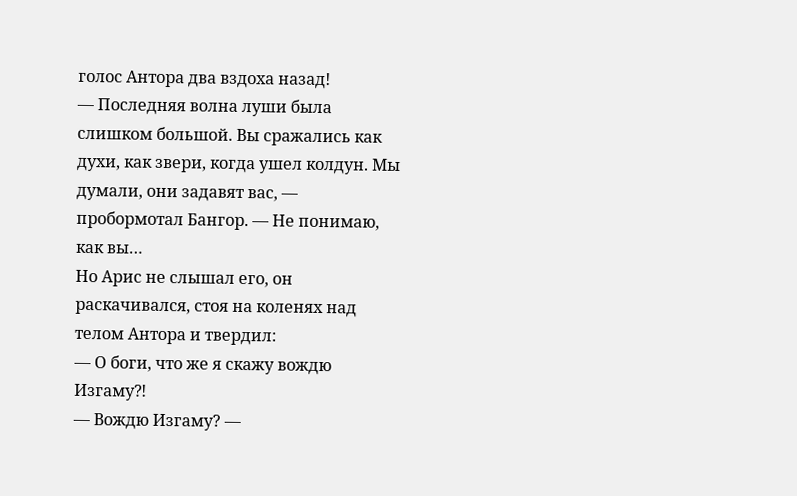голос Антора два вздоха назад!
— Последняя волна луши была слишком большой. Вы сражались как духи, как звери, когда ушел колдун. Мы думали, они задавят вас, — пробормотал Бангор. — Не понимаю, как вы…
Но Арис не слышал его, он раскачивался, стоя на коленях над телом Антора и твердил:
— О боги, что же я скажу вождю Изгаму⁈
— Вождю Изгаму? —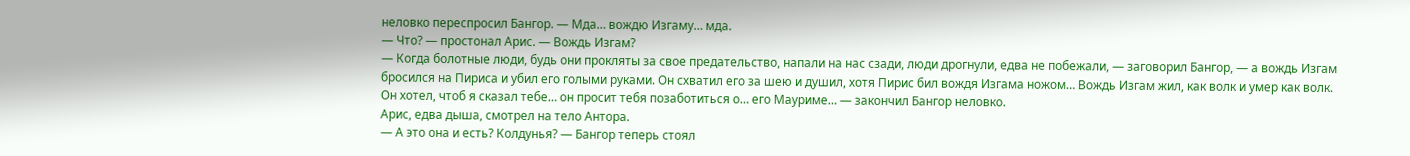неловко переспросил Бангор. — Мда… вождю Изгаму… мда.
— Что? — простонал Арис. — Вождь Изгам?
— Когда болотные люди, будь они прокляты за свое предательство, напали на нас сзади, люди дрогнули, едва не побежали, — заговорил Бангор, — а вождь Изгам бросился на Пириса и убил его голыми руками. Он схватил его за шею и душил, хотя Пирис бил вождя Изгама ножом… Вождь Изгам жил, как волк и умер как волк. Он хотел, чтоб я сказал тебе… он просит тебя позаботиться о… его Мауриме… — закончил Бангор неловко.
Арис, едва дыша, смотрел на тело Антора.
— А это она и есть? Колдунья? — Бангор теперь стоял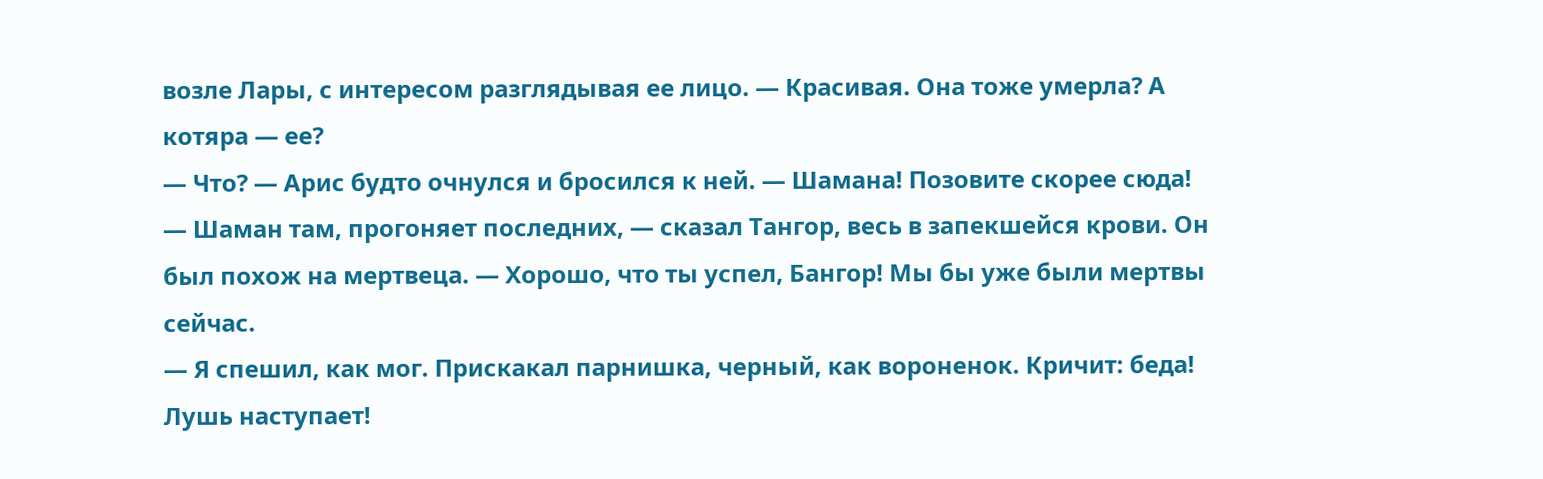возле Лары, с интересом разглядывая ее лицо. — Красивая. Она тоже умерла? А котяра — ее?
— Что? — Арис будто очнулся и бросился к ней. — Шамана! Позовите скорее сюда!
— Шаман там, прогоняет последних, — сказал Тангор, весь в запекшейся крови. Он был похож на мертвеца. — Хорошо, что ты успел, Бангор! Мы бы уже были мертвы сейчас.
— Я спешил, как мог. Прискакал парнишка, черный, как вороненок. Кричит: беда! Лушь наступает!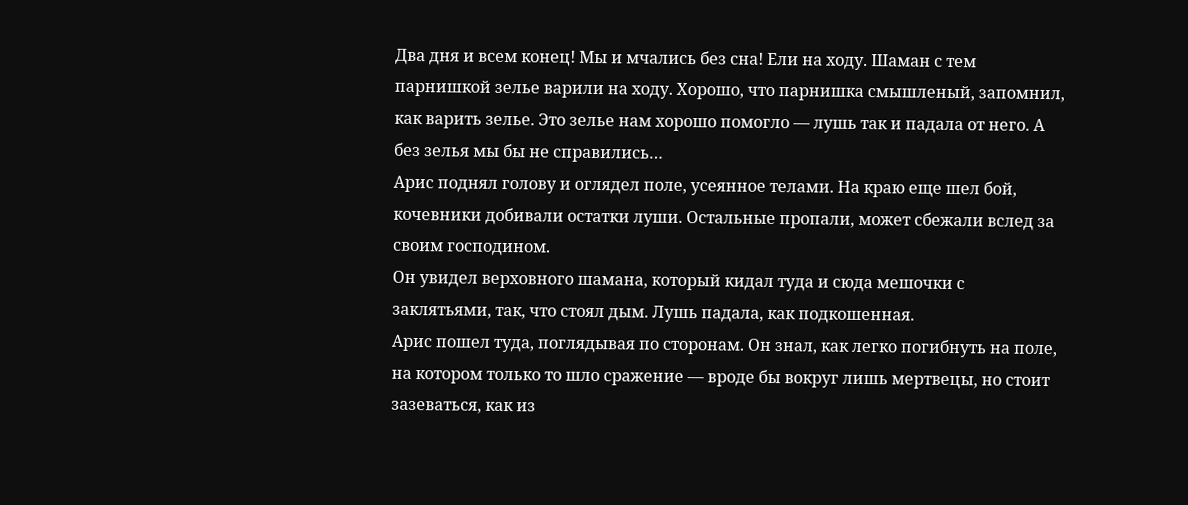Два дня и всем конец! Мы и мчались без сна! Ели на ходу. Шаман с тем парнишкой зелье варили на ходу. Хорошо, что парнишка смышленый, запомнил, как варить зелье. Это зелье нам хорошо помогло — лушь так и падала от него. А без зелья мы бы не справились…
Арис поднял голову и оглядел поле, усеянное телами. На краю еще шел бой, кочевники добивали остатки луши. Остальные пропали, может сбежали вслед за своим господином.
Он увидел верховного шамана, который кидал туда и сюда мешочки с заклятьями, так, что стоял дым. Лушь падала, как подкошенная.
Арис пошел туда, поглядывая по сторонам. Он знал, как легко погибнуть на поле, на котором только то шло сражение — вроде бы вокруг лишь мертвецы, но стоит зазеваться, как из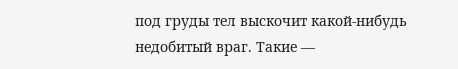под груды тел выскочит какой-нибудь недобитый враг. Такие —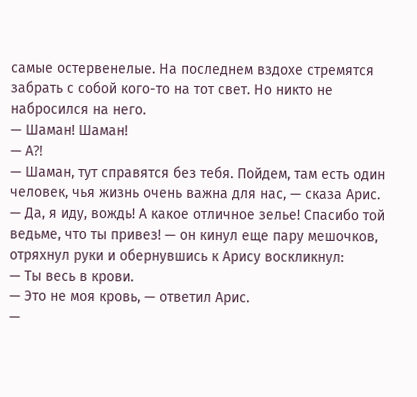самые остервенелые. На последнем вздохе стремятся забрать с собой кого-то на тот свет. Но никто не набросился на него.
— Шаман! Шаман!
— А⁈
— Шаман, тут справятся без тебя. Пойдем, там есть один человек, чья жизнь очень важна для нас, — сказа Арис.
— Да, я иду, вождь! А какое отличное зелье! Спасибо той ведьме, что ты привез! — он кинул еще пару мешочков, отряхнул руки и обернувшись к Арису воскликнул:
— Ты весь в крови.
— Это не моя кровь, — ответил Арис.
—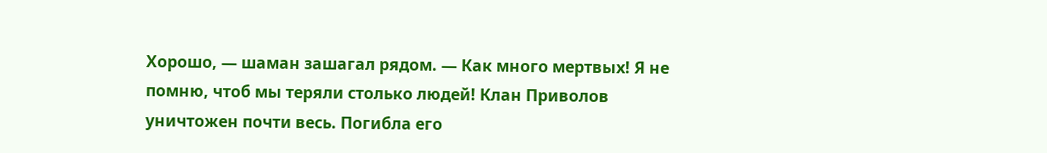Хорошо, — шаман зашагал рядом. — Как много мертвых! Я не помню, чтоб мы теряли столько людей! Клан Приволов уничтожен почти весь. Погибла его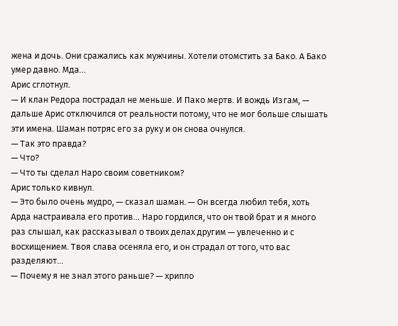жена и дочь. Они сражались как мужчины. Хотели отомстить за Бако. А Бако умер давно. Мда…
Арис сглотнул.
— И клан Редора пострадал не меньше. И Пако мертв. И вождь Изгам, — дальше Арис отключился от реальности потому, что не мог больше слышать эти имена. Шаман потряс его за руку и он снова очнулся.
— Так это правда?
— Что?
— Что ты сделал Наро своим советником?
Арис только кивнул.
— Это было очень мудро, — сказал шаман. — Он всегда любил тебя, хоть Арда настраивала его против… Наро гордился, что он твой брат и я много раз слышал, как рассказывал о твоих делах другим — увлеченно и с восхищением. Твоя слава осеняла его, и он страдал от того, что вас разделяют…
— Почему я не знал этого раньше? — хрипло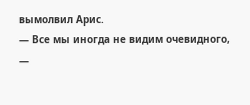вымолвил Арис.
— Все мы иногда не видим очевидного, —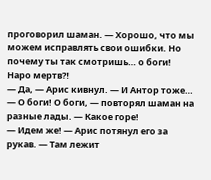проговорил шаман. — Хорошо, что мы можем исправлять свои ошибки. Но почему ты так смотришь… о боги! Наро мертв⁈
— Да, — Арис кивнул. — И Антор тоже…
— О боги! О боги, — повторял шаман на разные лады. — Какое горе!
— Идем же! — Арис потянул его за рукав. — Там лежит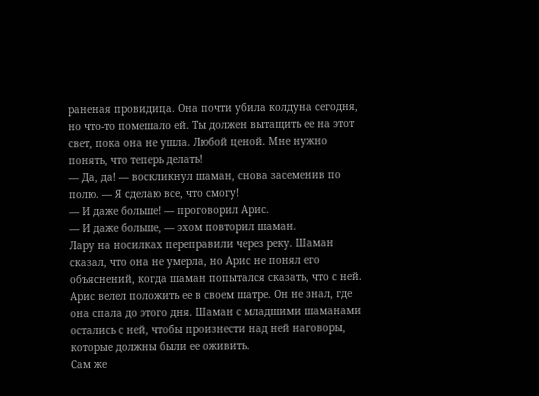раненая провидица. Она почти убила колдуна сегодня, но что-то помешало ей. Ты должен вытащить ее на этот свет, пока она не ушла. Любой ценой. Мне нужно понять, что теперь делать!
— Да, да! — воскликнул шаман, снова засеменив по полю. — Я сделаю все, что смогу!
— И даже больше! — проговорил Арис.
— И даже больше, — эхом повторил шаман.
Лару на носилках переправили через реку. Шаман сказал, что она не умерла, но Арис не понял его объяснений, когда шаман попытался сказать, что с ней.
Арис велел положить ее в своем шатре. Он не знал, где она спала до этого дня. Шаман с младшими шаманами остались с ней, чтобы произнести над ней наговоры, которые должны были ее оживить.
Сам же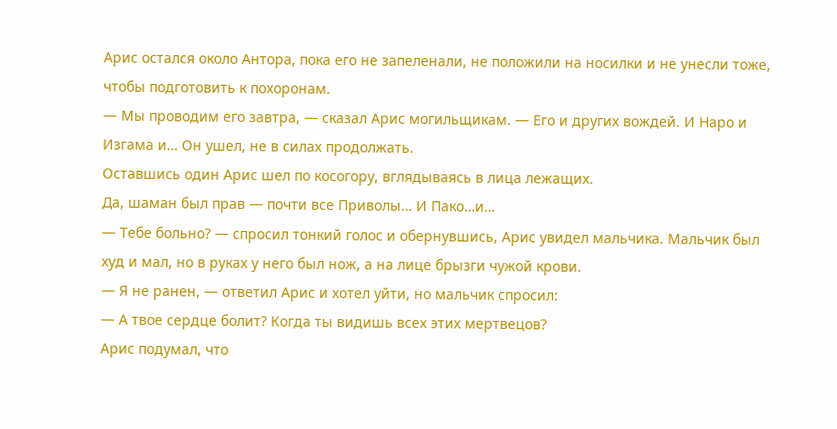Арис остался около Антора, пока его не запеленали, не положили на носилки и не унесли тоже, чтобы подготовить к похоронам.
— Мы проводим его завтра, — сказал Арис могильщикам. — Его и других вождей. И Наро и Изгама и… Он ушел, не в силах продолжать.
Оставшись один Арис шел по косогору, вглядываясь в лица лежащих.
Да, шаман был прав — почти все Приволы… И Пако…и…
— Тебе больно? — спросил тонкий голос и обернувшись, Арис увидел мальчика. Мальчик был худ и мал, но в руках у него был нож, а на лице брызги чужой крови.
— Я не ранен, — ответил Арис и хотел уйти, но мальчик спросил:
— А твое сердце болит? Когда ты видишь всех этих мертвецов?
Арис подумал, что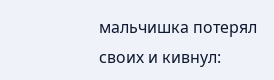мальчишка потерял своих и кивнул: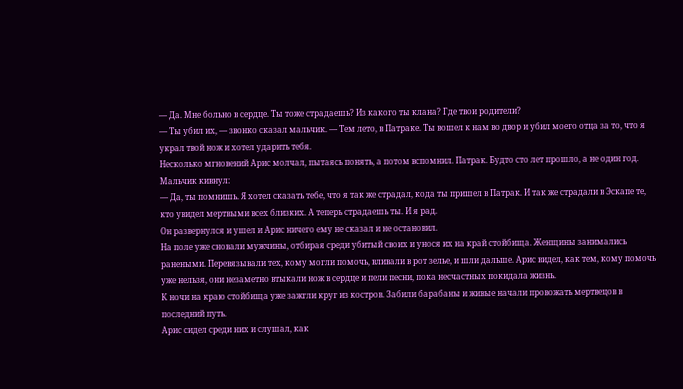— Да. Мне больно в сердце. Ты тоже страдаешь? Из какого ты клана? Где твои родители?
— Ты убил их, — звонко сказал мальчик. — Тем лето, в Патраке. Ты вошел к нам во двор и убил моего отца за то, что я украл твой нож и хотел ударить тебя.
Несколько мгновений Арис молчал, пытаясь понять, а потом вспомнил. Патрак. Будто сто лет прошло, а не один год. Мальчик кивнул:
— Да, ты помнишь. Я хотел сказать тебе, что я так же страдал, кода ты пришел в Патрак. И так же страдали в Эскапе те, кто увидел мертвыми всех близких. А теперь страдаешь ты. И я рад.
Он развернулся и ушел и Арис ничего ему не сказал и не остановил.
На поле уже сновали мужчины, отбирая среди убитый своих и унося их на край стойбища. Женщины занимались ранеными. Перевязывали тех, кому могли помочь, вливали в рот зелье, и шли дальше. Арис видел, как тем, кому помочь уже нельзя, они незаметно втыкали нож в сердце и пели песни, пока несчастных покидала жизнь.
К ночи на краю стойбища уже зажгли круг из костров. Забили барабаны и живые начали провожать мертвецов в последний путь.
Арис сидел среди них и слушал, как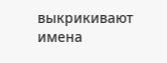выкрикивают имена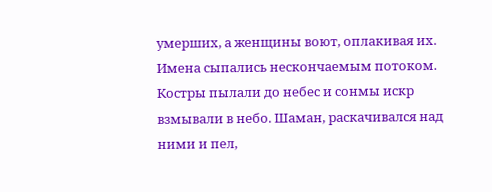умерших, а женщины воют, оплакивая их. Имена сыпались нескончаемым потоком. Костры пылали до небес и сонмы искр взмывали в небо. Шаман, раскачивался над ними и пел,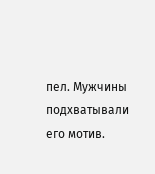пел. Мужчины подхватывали его мотив.